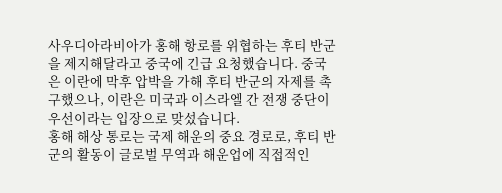사우디아라비아가 홍해 항로를 위협하는 후티 반군을 제지해달라고 중국에 긴급 요청했습니다. 중국은 이란에 막후 압박을 가해 후티 반군의 자제를 촉구했으나, 이란은 미국과 이스라엘 간 전쟁 중단이 우선이라는 입장으로 맞섰습니다.
홍해 해상 통로는 국제 해운의 중요 경로로, 후티 반군의 활동이 글로벌 무역과 해운업에 직접적인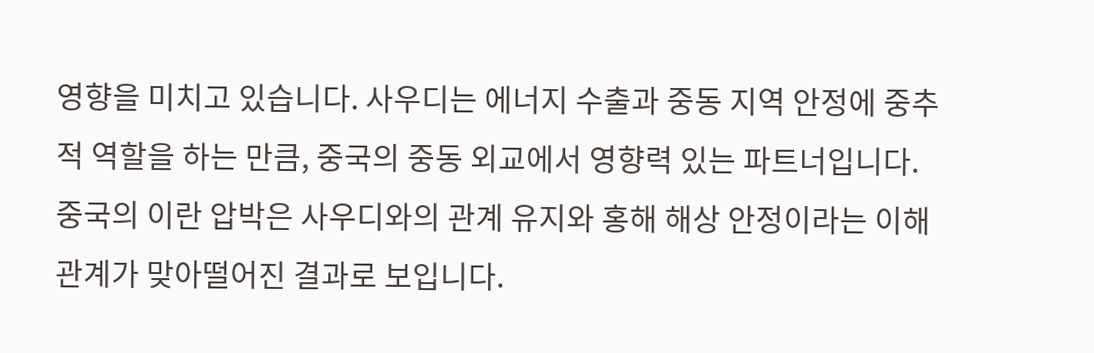영향을 미치고 있습니다. 사우디는 에너지 수출과 중동 지역 안정에 중추적 역할을 하는 만큼, 중국의 중동 외교에서 영향력 있는 파트너입니다. 중국의 이란 압박은 사우디와의 관계 유지와 홍해 해상 안정이라는 이해관계가 맞아떨어진 결과로 보입니다.